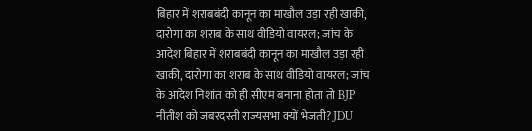बिहार में शराबबंदी कानून का माखौल उड़ा रही खाकी, दारोगा का शराब के साथ वीडियो वायरल; जांच के आदेश बिहार में शराबबंदी कानून का माखौल उड़ा रही खाकी, दारोगा का शराब के साथ वीडियो वायरल; जांच के आदेश निशांत को ही सीएम बनाना होता तो BJP नीतीश को जबरदस्ती राज्यसभा क्यों भेजती? JDU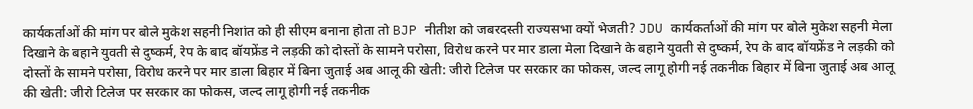कार्यकर्ताओं की मांग पर बोले मुकेश सहनी निशांत को ही सीएम बनाना होता तो BJP नीतीश को जबरदस्ती राज्यसभा क्यों भेजती? JDU कार्यकर्ताओं की मांग पर बोले मुकेश सहनी मेला दिखाने के बहाने युवती से दुष्कर्म, रेप के बाद बॉयफ्रेंड ने लड़की को दोस्तों के सामने परोसा, विरोध करने पर मार डाला मेला दिखाने के बहाने युवती से दुष्कर्म, रेप के बाद बॉयफ्रेंड ने लड़की को दोस्तों के सामने परोसा, विरोध करने पर मार डाला बिहार में बिना जुताई अब आलू की खेती: जीरो टिलेज पर सरकार का फोकस, जल्द लागू होगी नई तकनीक बिहार में बिना जुताई अब आलू की खेती: जीरो टिलेज पर सरकार का फोकस, जल्द लागू होगी नई तकनीक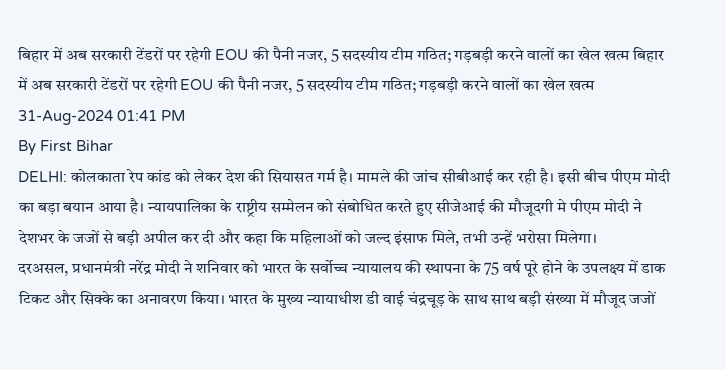बिहार में अब सरकारी टेंडरों पर रहेगी EOU की पैनी नजर, 5 सदस्यीय टीम गठित; गड़बड़ी करने वालों का खेल खत्म बिहार में अब सरकारी टेंडरों पर रहेगी EOU की पैनी नजर, 5 सदस्यीय टीम गठित; गड़बड़ी करने वालों का खेल खत्म
31-Aug-2024 01:41 PM
By First Bihar
DELHI: कोलकाता रेप कांड को लेकर देश की सियासत गर्म है। मामले की जांच सीबीआई कर रही है। इसी बीच पीएम मोदी का बड़ा बयान आया है। न्यायपालिका के राष्ट्रीय सम्मेलन को संबोधित करते हुए सीजेआई की मौजूदगी मे पीएम मोदी ने देशभर के जजों से बड़ी अपील कर दी और कहा कि महिलाओं को जल्द इंसाफ मिले, तभी उन्हें भरोसा मिलेगा।
दरअसल, प्रधानमंत्री नरेंद्र मोदी ने शनिवार को भारत के सर्वोच्च न्यायालय की स्थापना के 75 वर्ष पूरे होने के उपलक्ष्य में डाक टिकट और सिक्के का अनावरण किया। भारत के मुख्य न्यायाधीश डी वाई चंद्रचूड़ के साथ साथ बड़ी संख्या में मौजूद जजों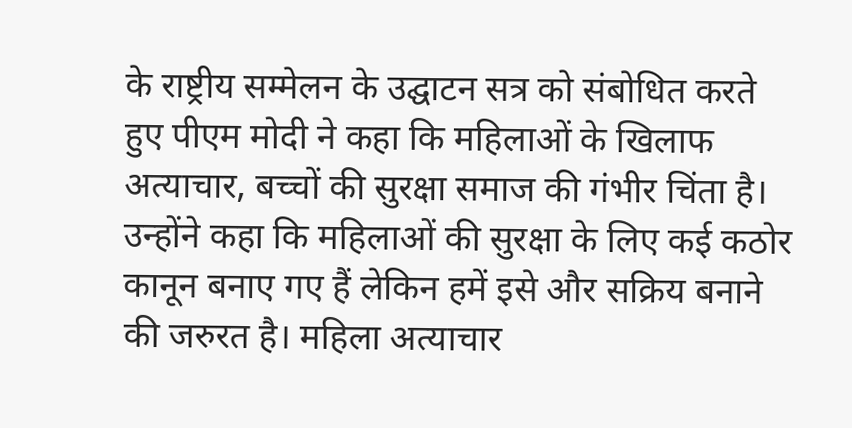के राष्ट्रीय सम्मेलन के उद्घाटन सत्र को संबोधित करते हुए पीएम मोदी ने कहा कि महिलाओं के खिलाफ अत्याचार, बच्चों की सुरक्षा समाज की गंभीर चिंता है।
उन्होंने कहा कि महिलाओं की सुरक्षा के लिए कई कठोर कानून बनाए गए हैं लेकिन हमें इसे और सक्रिय बनाने की जरुरत है। महिला अत्याचार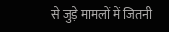से जुड़े मामलों में जितनी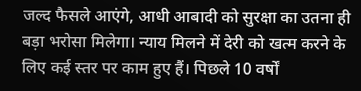जल्द फैसले आएंगे, आधी आबादी को सुरक्षा का उतना ही बड़ा भरोसा मिलेगा। न्याय मिलने में देरी को खत्म करने के लिए कई स्तर पर काम हुए हैं। पिछले 10 वर्षों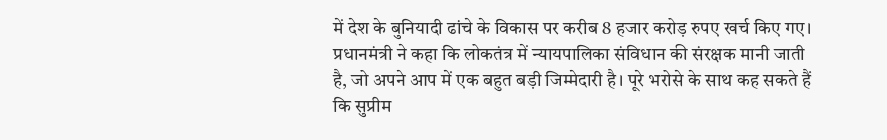में देश के बुनियादी ढांचे के विकास पर करीब 8 हजार करोड़ रुपए खर्च किए गए।
प्रधानमंत्री ने कहा कि लोकतंत्र में न्यायपालिका संविधान की संरक्षक मानी जाती है, जो अपने आप में एक बहुत बड़ी जिम्मेदारी है। पूरे भरोसे के साथ कह सकते हैं कि सुप्रीम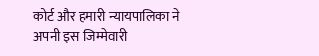कोर्ट और हमारी न्यायपालिका ने अपनी इस जिम्मेवारी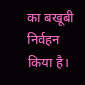का बखूबी निर्वहन किया है।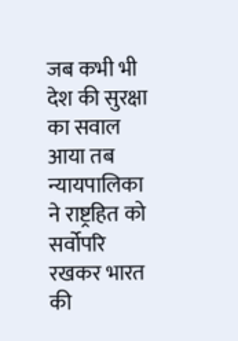जब कभी भी देश की सुरक्षा का सवाल आया तब न्यायपालिका ने राष्ट्रहित को सर्वोपरि रखकर भारत की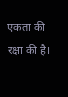एकता की रक्षा की है।